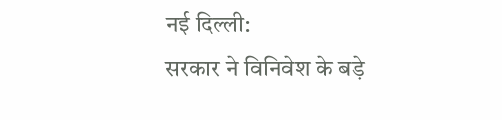नई दिल्ली:
सरकार ने विनिवेश के बड़े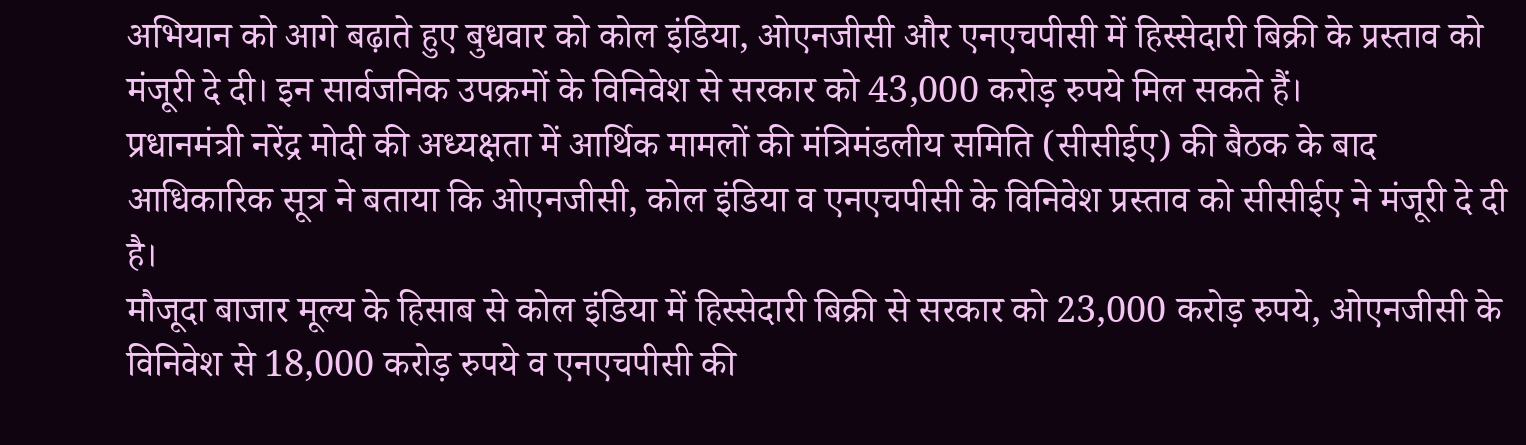अभियान को आगे बढ़ाते हुए बुधवार को कोल इंडिया, ओएनजीसी और एनएचपीसी में हिस्सेदारी बिक्री के प्रस्ताव को मंजूरी दे दी। इन सार्वजनिक उपक्रमों के विनिवेश से सरकार को 43,000 करोड़ रुपये मिल सकते हैं।
प्रधानमंत्री नरेंद्र मोदी की अध्यक्षता में आर्थिक मामलों की मंत्रिमंडलीय समिति (सीसीईए) की बैठक के बाद आधिकारिक सूत्र ने बताया कि ओएनजीसी, कोल इंडिया व एनएचपीसी के विनिवेश प्रस्ताव को सीसीईए ने मंजूरी दे दी है।
मौजूदा बाजार मूल्य के हिसाब से कोल इंडिया में हिस्सेदारी बिक्री से सरकार को 23,000 करोड़ रुपये, ओएनजीसी के विनिवेश से 18,000 करोड़ रुपये व एनएचपीसी की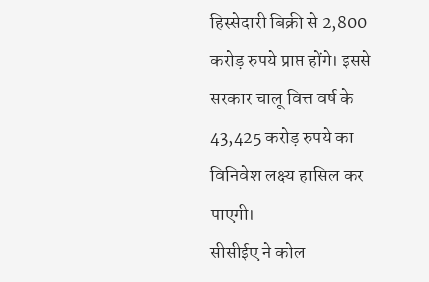हिस्सेदारी बिक्री से 2,800 करोड़ रुपये प्राप्त होंगे। इससे सरकार चालू वित्त वर्ष के 43,425 करोड़ रुपये का विनिवेश लक्ष्य हासिल कर पाएगी।
सीसीईए ने कोल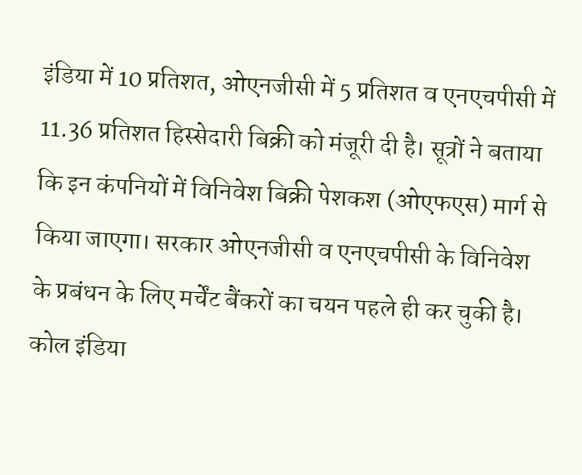इंडिया में 10 प्रतिशत, ओएनजीसी में 5 प्रतिशत व एनएचपीसी में 11.36 प्रतिशत हिस्सेदारी बिक्री को मंजूरी दी है। सूत्रों ने बताया कि इन कंपनियों में विनिवेश बिक्री पेशकश (ओएफएस) मार्ग से किया जाएगा। सरकार ओएनजीसी व एनएचपीसी के विनिवेश के प्रबंधन के लिए मर्चेंट बैंकरों का चयन पहले ही कर चुकी है। कोल इंडिया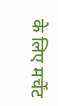के लिए मर्चेंट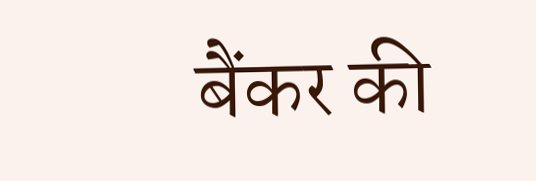बैंकर की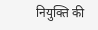नियुक्ति की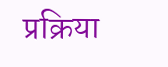प्रक्रिया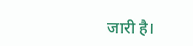जारी है।